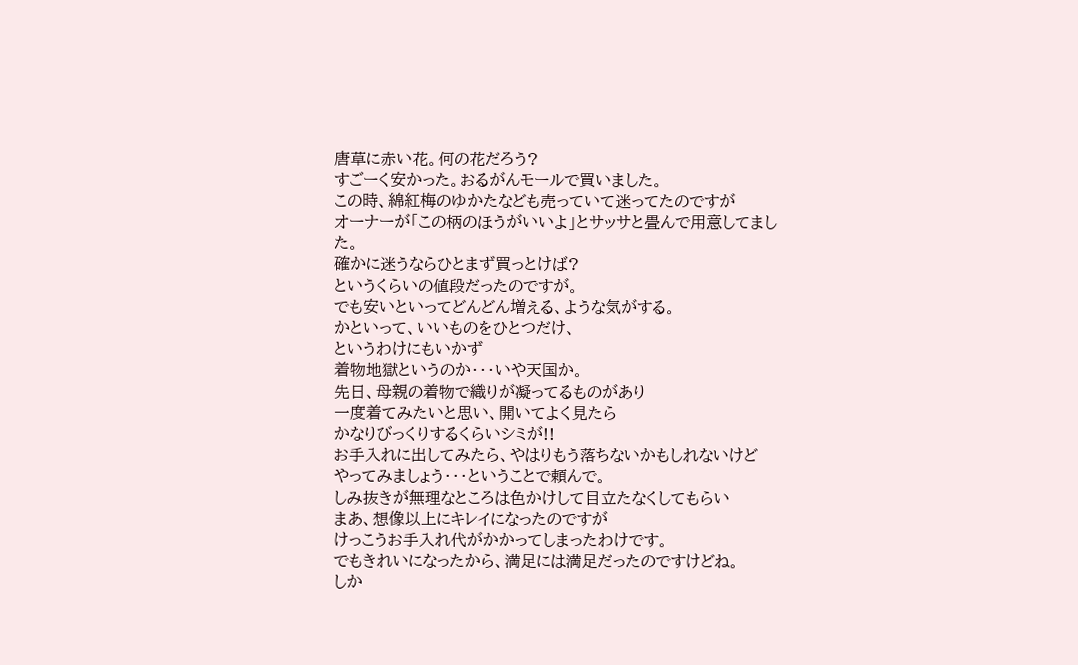唐草に赤い花。何の花だろう?
すごーく安かった。おるがんモールで買いました。
この時、綿紅梅のゆかたなども売っていて迷ってたのですが
オーナーが「この柄のほうがいいよ」とサッサと畳んで用意してました。
確かに迷うならひとまず買っとけば?
というくらいの値段だったのですが。
でも安いといってどんどん増える、ような気がする。
かといって、いいものをひとつだけ、
というわけにもいかず
着物地獄というのか・・・いや天国か。
先日、母親の着物で織りが凝ってるものがあり
一度着てみたいと思い、開いてよく見たら
かなりびっくりするくらいシミが!!
お手入れに出してみたら、やはりもう落ちないかもしれないけど
やってみましょう・・・ということで頼んで。
しみ抜きが無理なところは色かけして目立たなくしてもらい
まあ、想像以上にキレイになったのですが
けっこうお手入れ代がかかってしまったわけです。
でもきれいになったから、満足には満足だったのですけどね。
しか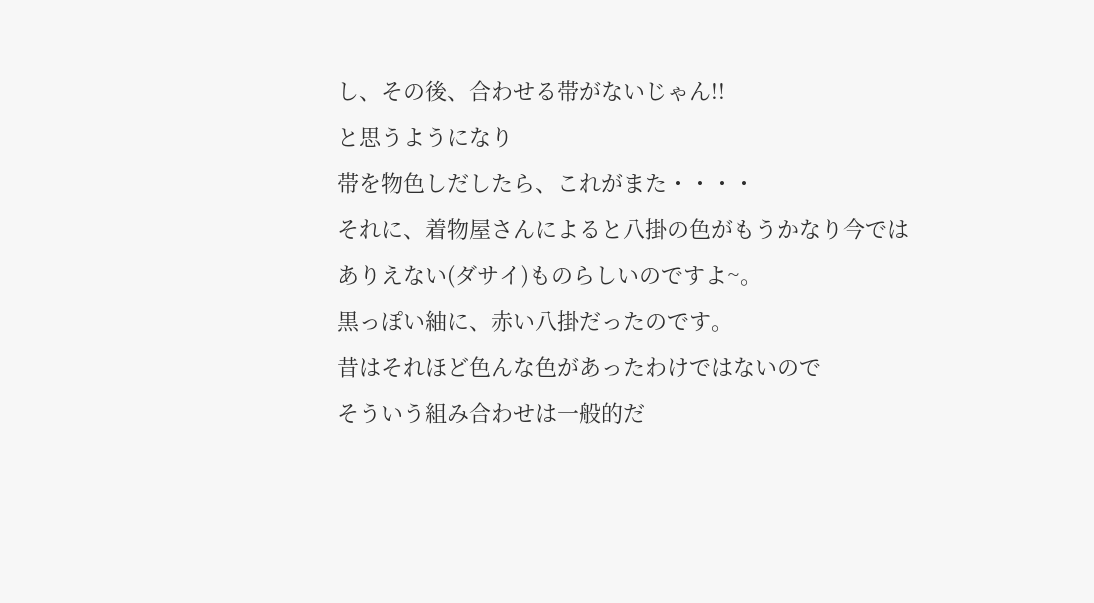し、その後、合わせる帯がないじゃん!!
と思うようになり
帯を物色しだしたら、これがまた・・・・
それに、着物屋さんによると八掛の色がもうかなり今では
ありえない(ダサイ)ものらしいのですよ~。
黒っぽい紬に、赤い八掛だったのです。
昔はそれほど色んな色があったわけではないので
そういう組み合わせは一般的だ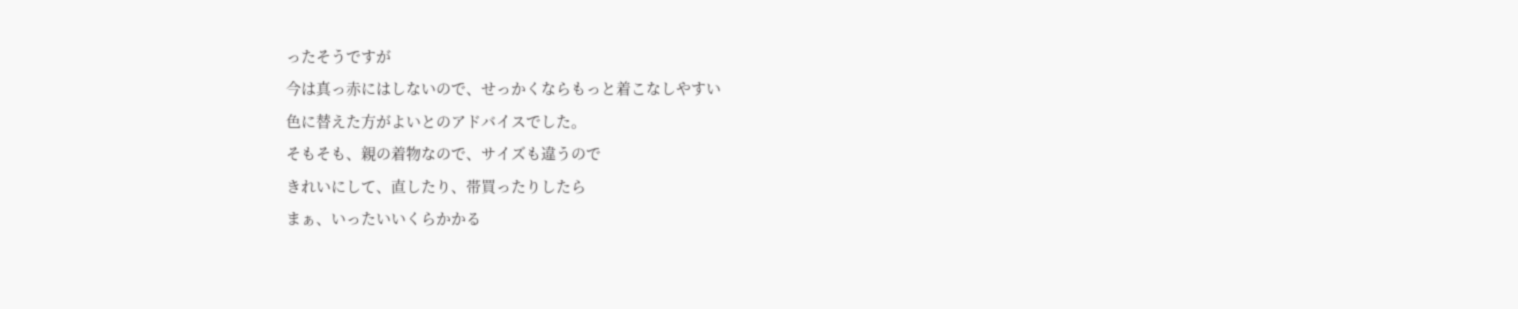ったそうですが
今は真っ赤にはしないので、せっかくならもっと着こなしやすい
色に替えた方がよいとのアドバイスでした。
そもそも、親の着物なので、サイズも違うので
きれいにして、直したり、帯買ったりしたら
まぁ、いったいいくらかかる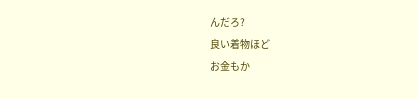んだろ?
良い着物ほど
お金もか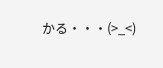かる・・・(>_<)